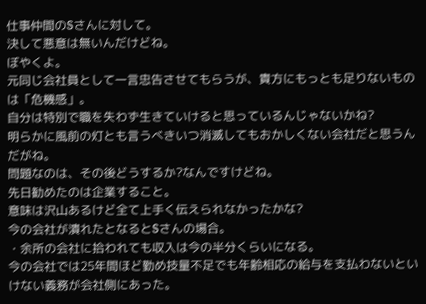仕事仲間のSさんに対して。
決して悪意は無いんだけどね。
ぼやくよ。
元同じ会社員として一言忠告させてもらうが、貴方にもっとも足りないものは「危機感」。
自分は特別で職を失わず生きていけると思っているんじゃないかね?
明らかに風前の灯とも言うべきいつ消滅してもおかしくない会社だと思うんだがね。
問題なのは、その後どうするか?なんですけどね。
先日勧めたのは企業すること。
意味は沢山あるけど全て上手く伝えられなかったかな?
今の会社が潰れたとなるとSさんの場合。
・余所の会社に拾われても収入は今の半分くらいになる。
今の会社では25年間ほど勤め技量不足でも年齢相応の給与を支払わないといけない義務が会社側にあった。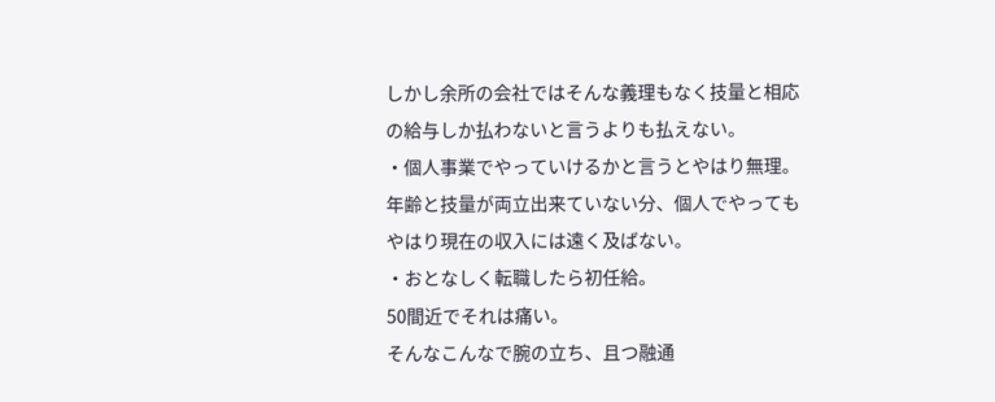しかし余所の会社ではそんな義理もなく技量と相応の給与しか払わないと言うよりも払えない。
・個人事業でやっていけるかと言うとやはり無理。
年齢と技量が両立出来ていない分、個人でやってもやはり現在の収入には遠く及ばない。
・おとなしく転職したら初任給。
50間近でそれは痛い。
そんなこんなで腕の立ち、且つ融通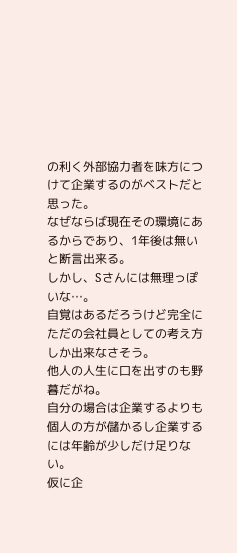の利く外部協力者を味方につけて企業するのがベストだと思った。
なぜならば現在その環境にあるからであり、1年後は無いと断言出来る。
しかし、Sさんには無理っぽいな…。
自覚はあるだろうけど完全にただの会社員としての考え方しか出来なさそう。
他人の人生に口を出すのも野暮だがね。
自分の場合は企業するよりも個人の方が儲かるし企業するには年齢が少しだけ足りない。
仮に企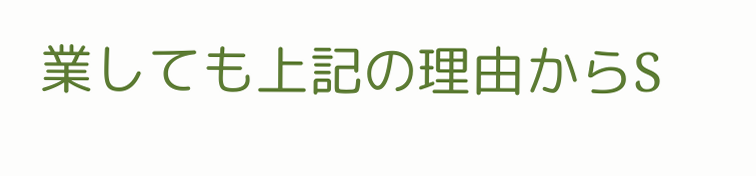業しても上記の理由からS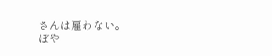さんは雇わない。
ぼや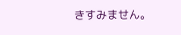きすみません。